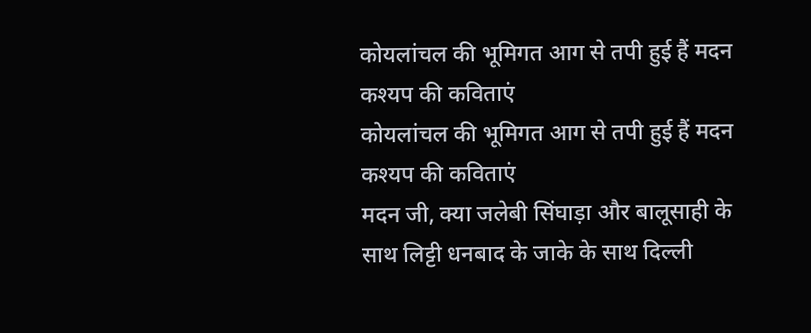कोयलांचल की भूमिगत आग से तपी हुई हैं मदन कश्यप की कविताएं
कोयलांचल की भूमिगत आग से तपी हुई हैं मदन कश्यप की कविताएं
मदन जी, क्या जलेबी सिंघाड़ा और बालूसाही के साथ लिट्टी धनबाद के जाके के साथ दिल्ली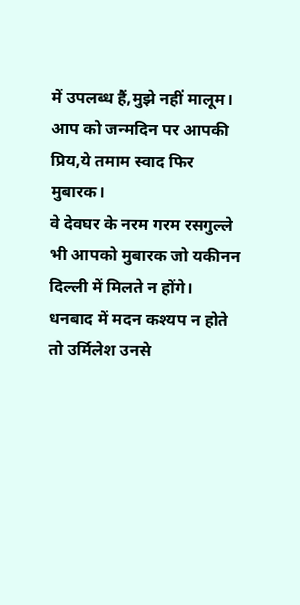में उपलब्ध हैं,मुझे नहीं मालूम। आप को जन्मदिन पर आपकी प्रिय,ये तमाम स्वाद फिर मुबारक।
वे देवघर के नरम गरम रसगुल्ले भी आपको मुबारक जो यकीनन दिल्ली में मिलते न होंगे।
धनबाद में मदन कश्यप न होते तो उर्मिलेश उनसे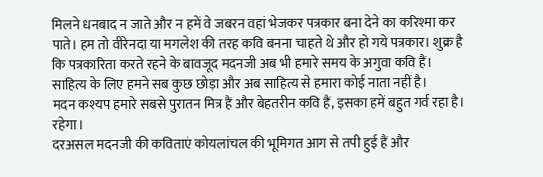मिलने धनबाद न जाते और न हमें वे जबरन वहां भेजकर पत्रकार बना देने का करिश्मा कर पाते। हम तो वीरेनदा या मगलेश की तरह कवि बनना चाहते थे और हो गये पत्रकार। शुक्र है कि पत्रकारिता करते रहने के बावजूद मदनजी अब भी हमारे समय के अगुवा कवि हैं।
साहित्य के लिए हमने सब कुछ छोड़ा और अब साहित्य से हमारा कोई नाता नहीं है।
मदन कश्यप हमारे सबसे पुरातन मित्र हैं और बेहतरीन कवि हैं, इसका हमें बहुत गर्व रहा है। रहेगा।
दरअसल मदनजी की कविताएं कोयलांचल की भूमिगत आग से तपी हुई हैं और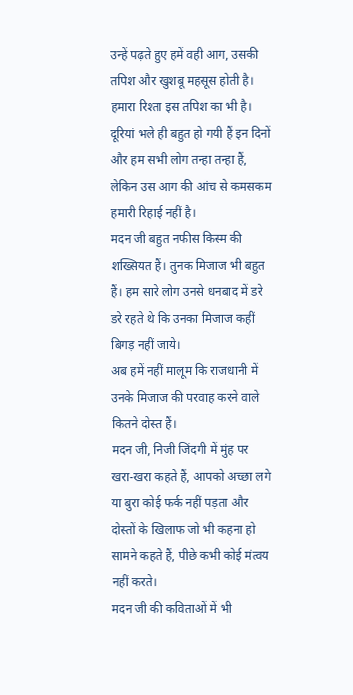उन्हें पढ़ते हुए हमें वही आग, उसकी तपिश और खुशबू महसूस होती है।
हमारा रिश्ता इस तपिश का भी है।
दूरियां भले ही बहुत हो गयी हैं इन दिनों और हम सभी लोग तन्हा तन्हा हैं, लेकिन उस आग की आंच से कमसकम हमारी रिहाई नहीं है।
मदन जी बहुत नफीस किस्म की शख्सियत हैं। तुनक मिजाज भी बहुत हैं। हम सारे लोग उनसे धनबाद में डरे डरे रहते थे कि उनका मिजाज कहीं बिगड़ नहीं जाये।
अब हमें नहीं मालूम कि राजधानी में उनके मिजाज की परवाह करने वाले कितने दोस्त हैं।
मदन जी, निजी जिंदगी में मुंह पर खरा-खरा कहते हैं, आपको अच्छा लगे या बुरा कोई फर्क नहीं पड़ता और दोस्तों के खिलाफ जो भी कहना हो सामने कहते हैं, पीछे कभी कोई मंत्वय नहीं करते।
मदन जी की कविताओं में भी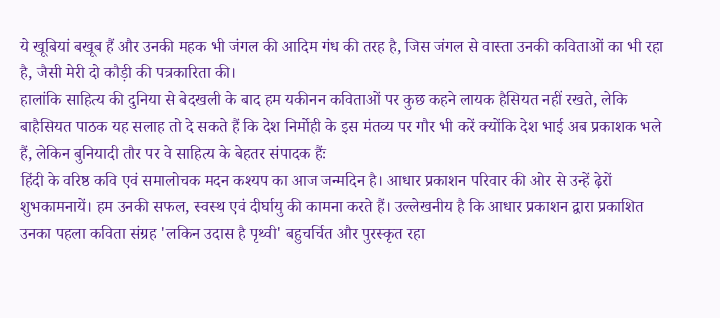ये खूबियां बखूब हैं और उनकी महक भी जंगल की आदिम गंध की तरह है, जिस जंगल से वास्ता उनकी कविताओं का भी रहा है, जैसी मेरी दो कौड़ी की पत्रकारिता की।
हालांकि साहित्य की दुनिया से बेदखली के बाद हम यकीनन कविताओं पर कुछ कहने लायक हैसियत नहीं रखते, लेकि बाहैसियत पाठक यह सलाह तो दे सकते हैं कि देश निर्मोही के इस मंतव्य पर गौर भी करें क्योंकि देश भाई अब प्रकाशक भले हैं, लेकिन बुनियादी तौर पर वे साहित्य के बेहतर संपादक हैंः
हिंदी के वरिष्ठ कवि एवं समालोचक मदन कश्यप का आज जन्मदिन है। आधार प्रकाशन परिवार की ओर से उन्हें ढ़ेरों शुभकामनायें। हम उनकी सफल, स्वस्थ एवं दीर्घायु की कामना करते हैं। उल्लेखनीय है कि आधार प्रकाशन द्वारा प्रकाशित उनका पहला कविता संग्रह 'लकिन उदास है पृथ्वी' बहुचर्चित और पुरस्कृत रहा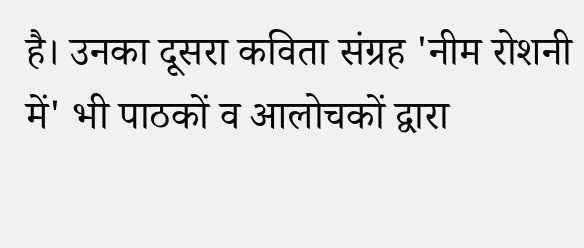है। उनका दूसरा कविता संग्रह 'नीम रोशनी में' भी पाठकों व आलोचकों द्वारा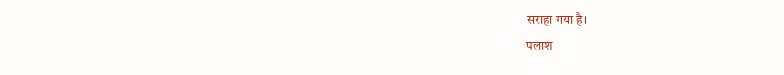सराहा गया है।
पलाश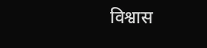विश्वास